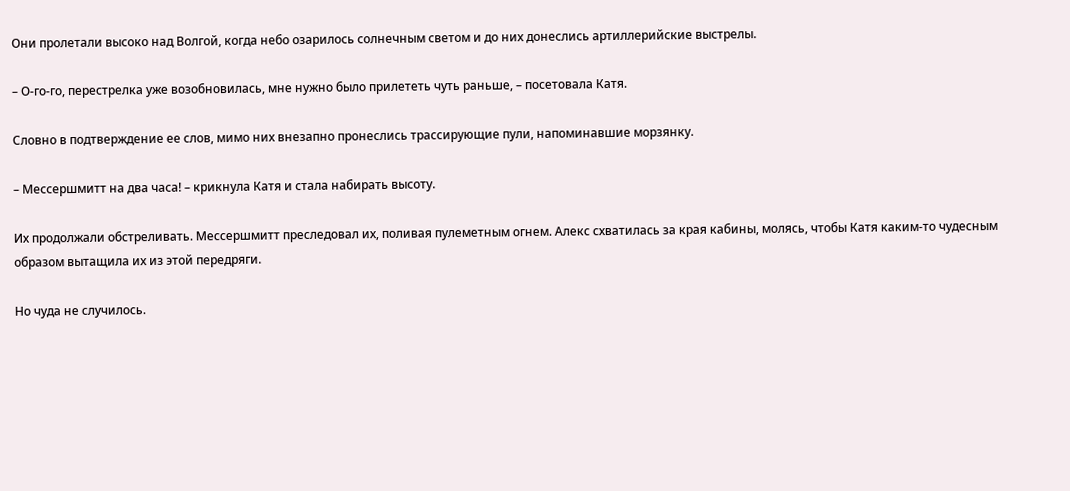Они пролетали высоко над Волгой, когда небо озарилось солнечным светом и до них донеслись артиллерийские выстрелы.

– О-го-го, перестрелка уже возобновилась, мне нужно было прилететь чуть раньше, – посетовала Катя.

Словно в подтверждение ее слов, мимо них внезапно пронеслись трассирующие пули, напоминавшие морзянку.

– Мессершмитт на два часа! – крикнула Катя и стала набирать высоту.

Их продолжали обстреливать. Мессершмитт преследовал их, поливая пулеметным огнем. Алекс схватилась за края кабины, молясь, чтобы Катя каким-то чудесным образом вытащила их из этой передряги.

Но чуда не случилось.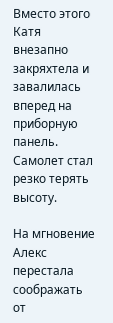Вместо этого Катя внезапно закряхтела и завалилась вперед на приборную панель. Самолет стал резко терять высоту.

На мгновение Алекс перестала соображать от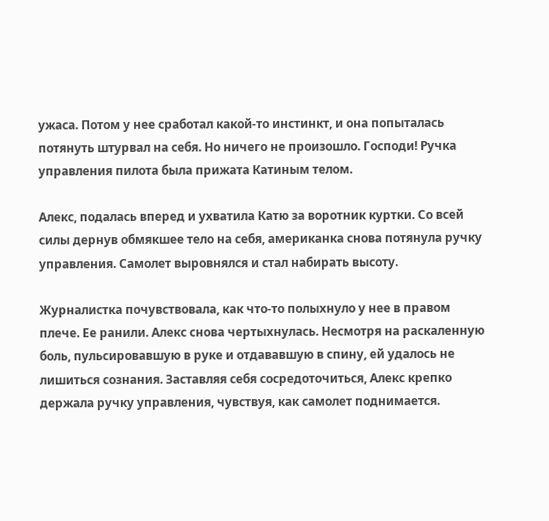ужаса. Потом у нее сработал какой-то инстинкт, и она попыталась потянуть штурвал на себя. Но ничего не произошло. Господи! Ручка управления пилота была прижата Катиным телом.

Алекс, подалась вперед и ухватила Катю за воротник куртки. Со всей силы дернув обмякшее тело на себя, американка снова потянула ручку управления. Самолет выровнялся и стал набирать высоту.

Журналистка почувствовала, как что-то полыхнуло у нее в правом плече. Ее ранили. Алекс снова чертыхнулась. Несмотря на раскаленную боль, пульсировавшую в руке и отдававшую в спину, ей удалось не лишиться сознания. Заставляя себя сосредоточиться, Алекс крепко держала ручку управления, чувствуя, как самолет поднимается.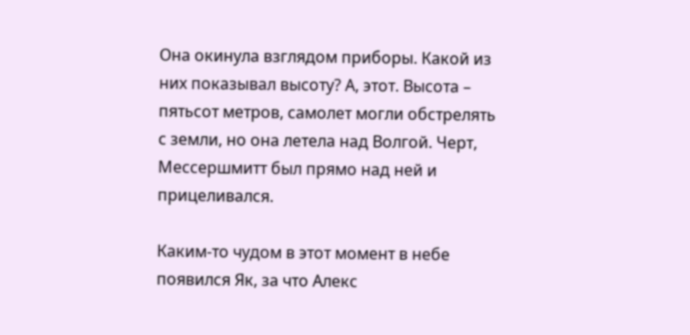Она окинула взглядом приборы. Какой из них показывал высоту? А, этот. Высота – пятьсот метров, самолет могли обстрелять с земли, но она летела над Волгой. Черт, Мессершмитт был прямо над ней и прицеливался.

Каким-то чудом в этот момент в небе появился Як, за что Алекс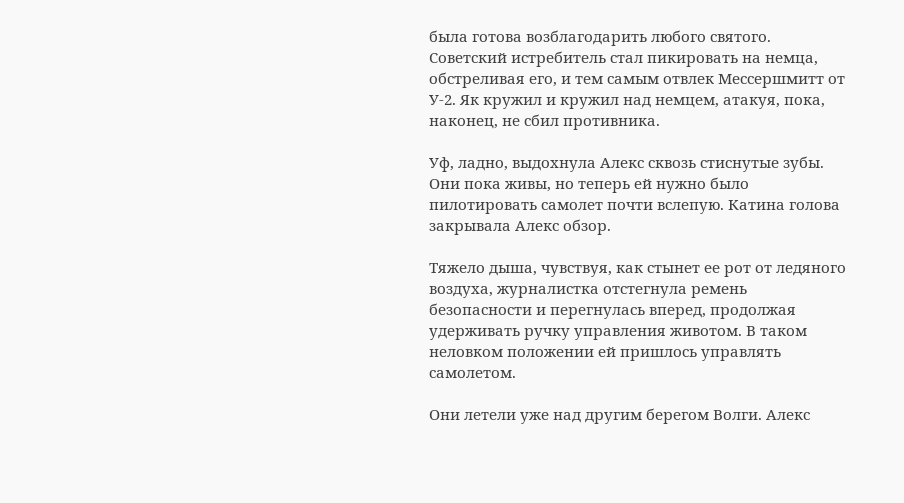была готова возблагодарить любого святого. Советский истребитель стал пикировать на немца, обстреливая его, и тем самым отвлек Мессершмитт от У-2. Як кружил и кружил над немцем, атакуя, пока, наконец, не сбил противника.

Уф, ладно, выдохнула Алекс сквозь стиснутые зубы. Они пока живы, но теперь ей нужно было пилотировать самолет почти вслепую. Катина голова закрывала Алекс обзор.

Тяжело дыша, чувствуя, как стынет ее рот от ледяного воздуха, журналистка отстегнула ремень безопасности и перегнулась вперед, продолжая удерживать ручку управления животом. В таком неловком положении ей пришлось управлять самолетом.

Они летели уже над другим берегом Волги. Алекс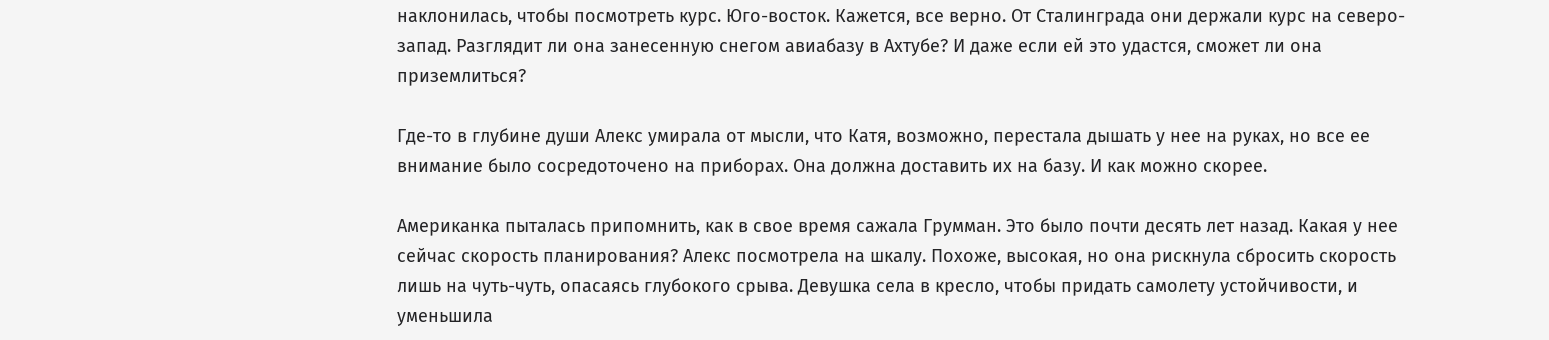наклонилась, чтобы посмотреть курс. Юго-восток. Кажется, все верно. От Сталинграда они держали курс на северо-запад. Разглядит ли она занесенную снегом авиабазу в Ахтубе? И даже если ей это удастся, сможет ли она приземлиться?

Где-то в глубине души Алекс умирала от мысли, что Катя, возможно, перестала дышать у нее на руках, но все ее внимание было сосредоточено на приборах. Она должна доставить их на базу. И как можно скорее.

Американка пыталась припомнить, как в свое время сажала Грумман. Это было почти десять лет назад. Какая у нее сейчас скорость планирования? Алекс посмотрела на шкалу. Похоже, высокая, но она рискнула сбросить скорость лишь на чуть-чуть, опасаясь глубокого срыва. Девушка села в кресло, чтобы придать самолету устойчивости, и уменьшила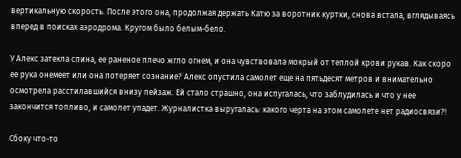вертикальную скорость. После этого она, продолжая держать Катю за воротник куртки, снова встала, вглядываясь вперед в поисках аэродрома. Кругом было белым-бело.

У Алекс затекла спина, ее раненое плечо жгло огнем, и она чувствовала мокрый от теплой крови рукав. Как скоро ее рука онемеет или она потеряет сознание? Алекс опустила самолет еще на пятьдесят метров и внимательно осмотрела расстилавшийся внизу пейзаж. Ей стало страшно, она испугалась, что заблудилась и что у нее закончится топливо, и самолет упадет. Журналистка выругалась: какого черта на этом самолете нет радиосвязи?!

Сбоку что-то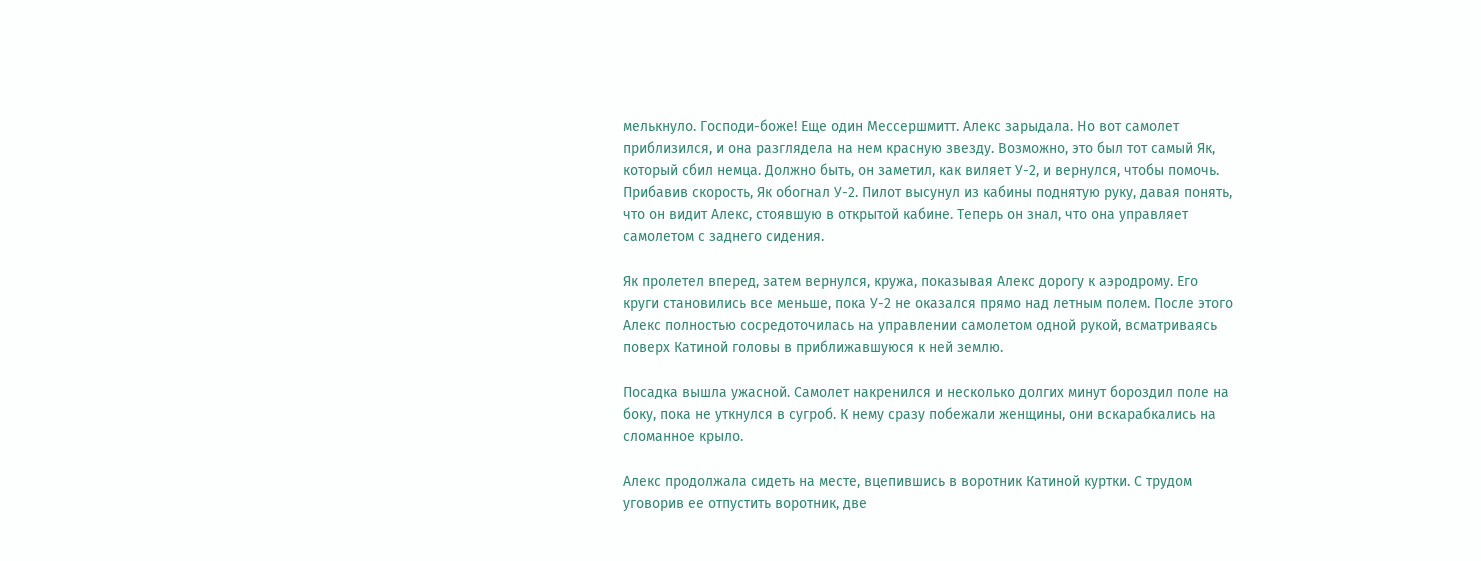мелькнуло. Господи-боже! Еще один Мессершмитт. Алекс зарыдала. Но вот самолет приблизился, и она разглядела на нем красную звезду. Возможно, это был тот самый Як, который сбил немца. Должно быть, он заметил, как виляет У-2, и вернулся, чтобы помочь. Прибавив скорость, Як обогнал У-2. Пилот высунул из кабины поднятую руку, давая понять, что он видит Алекс, стоявшую в открытой кабине. Теперь он знал, что она управляет самолетом с заднего сидения.

Як пролетел вперед, затем вернулся, кружа, показывая Алекс дорогу к аэродрому. Его круги становились все меньше, пока У-2 не оказался прямо над летным полем. После этого Алекс полностью сосредоточилась на управлении самолетом одной рукой, всматриваясь поверх Катиной головы в приближавшуюся к ней землю.

Посадка вышла ужасной. Самолет накренился и несколько долгих минут бороздил поле на боку, пока не уткнулся в сугроб. К нему сразу побежали женщины, они вскарабкались на сломанное крыло.

Алекс продолжала сидеть на месте, вцепившись в воротник Катиной куртки. С трудом уговорив ее отпустить воротник, две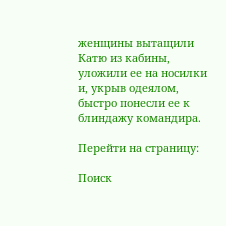женщины вытащили Катю из кабины, уложили ее на носилки и, укрыв одеялом, быстро понесли ее к блиндажу командира.

Перейти на страницу:

Поиск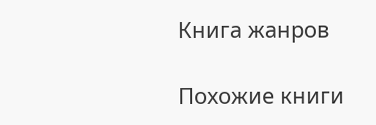Книга жанров

Похожие книги